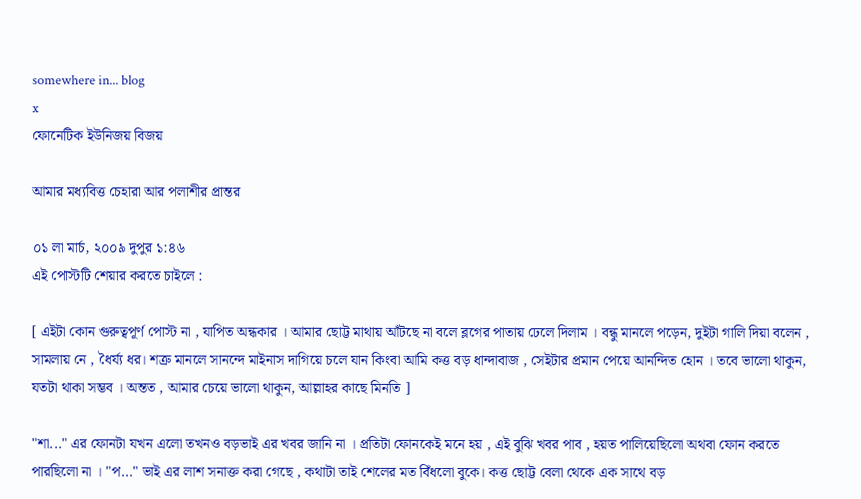somewhere in... blog
x
ফোনেটিক ইউনিজয় বিজয়

আমার মধ্যবিত্ত চেহারা আর পলাশীর প্রান্তর

০১ লা মার্চ, ২০০৯ দুপুর ১:৪৬
এই পোস্টটি শেয়ার করতে চাইলে :

[ এইটা কোন গুরুত্বপূর্ণ পোস্ট না , যাপিত অন্ধকার । আমার ছোট্ট মাথায় আঁটছে না বলে ব্লগের পাতায় ঢেলে দিলাম । বন্ধু মানলে পড়েন, দুইটা গালি দিয়া বলেন , সামলায় নে , ধৈর্য্য ধর। শত্রু মানলে সানন্দে মাইনাস দাগিয়ে চলে যান কিংবা আমি কত্ত বড় ধান্দাবাজ , সেইটার প্রমান পেয়ে আনন্দিত হোন । তবে ভালো থাকুন, যতটা থাকা সম্ভব । অন্তত , আমার চেয়ে ভালো থাকুন, আল্লাহর কাছে মিনতি ]

"শা..." এর ফোনটা যখন এলো তখনও বড়ভাই এর খবর জানি না । প্রতিটা ফোনকেই মনে হয় , এই বুঝি খবর পাব , হয়ত পালিয়েছিলো অথবা ফোন করতে পারছিলো না । "প..." ভাই এর লাশ সনাক্ত করা গেছে , কথাটা তাই শেলের মত বিঁধলো বুকে। কত্ত ছোট্ট বেলা থেকে এক সাথে বড়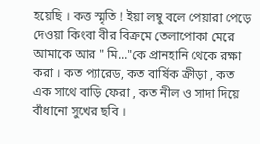হয়েছি । কত্ত স্মৃতি ! ইয়া লম্বু বলে পেয়ারা পেড়ে দেওয়া কিংবা বীর বিক্রমে তেলাপোকা মেরে আমাকে আর " মি..."কে প্রানহানি থেকে রক্ষা করা । কত প্যারেড, কত বার্ষিক ক্রীড়া , কত এক সাথে বাড়ি ফেরা , কত নীল ও সাদা দিয়ে বাঁধানো সুখের ছবি ।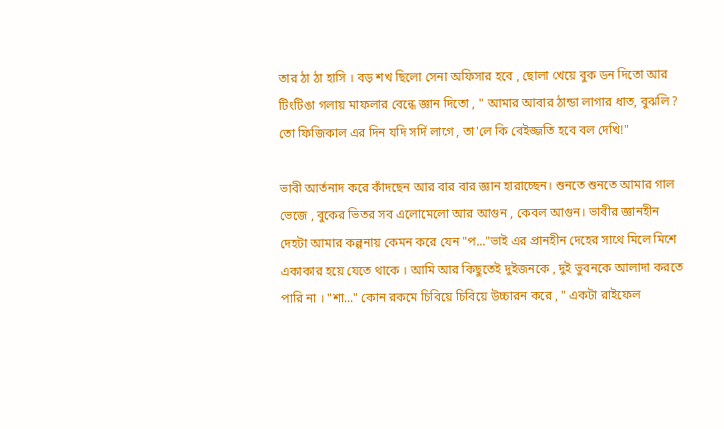তার ঠা ঠা হাসি । বড় শখ ছিলো সেনা অফিসার হবে , ছোলা খেয়ে বুক ডন দিতো আর টিংটিঙা গলায় মাফলার বেন্ধে জ্ঞান দিতো , " আমার আবার ঠান্ডা লাগার ধাত, বুঝলি ? তো ফিজিকাল এর দিন যদি সর্দি লাগে , তা'লে কি বেইজ্জতি হবে বল দেখি!"

ভাবী আর্তনাদ করে কাঁদছেন আর বার বার জ্ঞান হারাচ্ছেন। শুনতে শুনতে আমার গাল ভেজে , বুকের ভিতর সব এলোমেলো আর আগুন , কেবল আগুন। ভাবীর জ্ঞানহীন দেহটা আমার কল্পনায় কেমন করে যেন "প..."ভাই এর প্রানহীন দেহের সাথে মিলে মিশে একাকার হয়ে যেতে থাকে । আমি আর কিছুতেই দুইজনকে , দুই ভুবনকে আলাদা করতে পারি না । "শা..." কোন রকমে চিবিয়ে চিবিয়ে উচ্চারন করে , " একটা রাইফেল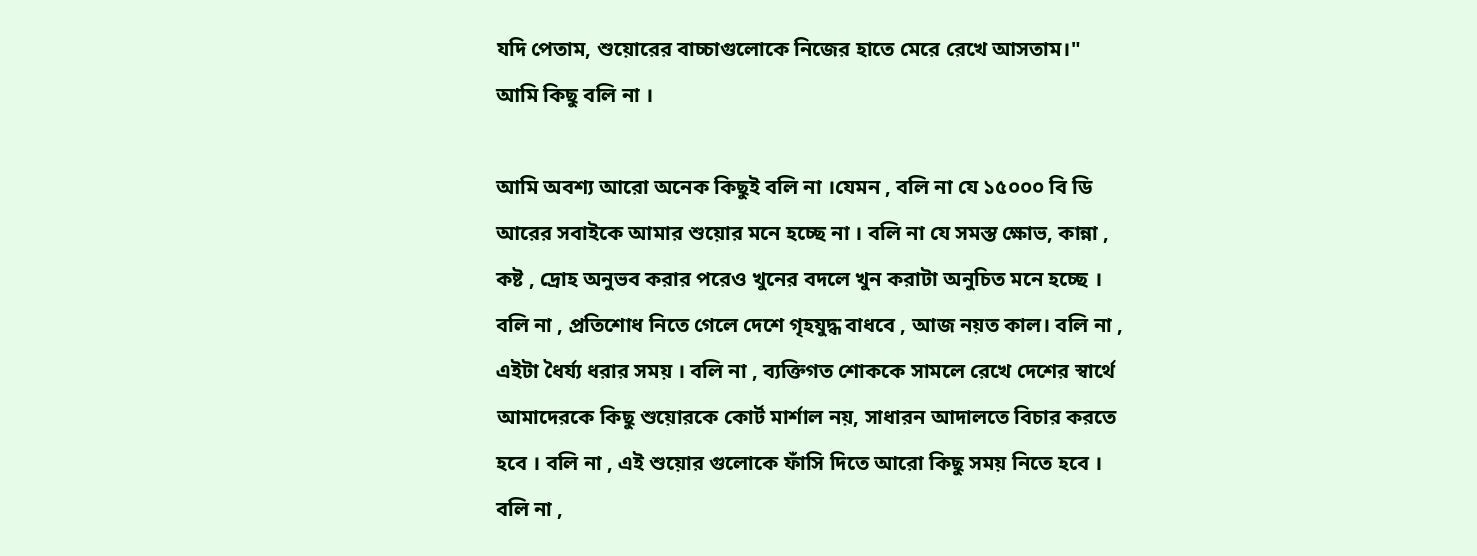যদি পেতাম, শুয়োরের বাচ্চাগুলোকে নিজের হাতে মেরে রেখে আসতাম।" আমি কিছু বলি না ।

আমি অবশ্য আরো অনেক কিছুই বলি না ।যেমন , বলি না যে ১৫০০০ বি ডি আরের সবাইকে আমার শুয়োর মনে হচ্ছে না । বলি না যে সমস্ত ক্ষোভ, কান্না , কষ্ট , দ্রোহ অনুভব করার পরেও খুনের বদলে খুন করাটা অনুচিত মনে হচ্ছে । বলি না , প্রতিশোধ নিতে গেলে দেশে গৃহযুদ্ধ বাধবে , আজ নয়ত কাল। বলি না , এইটা ধৈর্য্য ধরার সময় । বলি না , ব্যক্তিগত শোককে সামলে রেখে দেশের স্বার্থে আমাদেরকে কিছু শুয়োরকে কোর্ট মার্শাল নয়, সাধারন আদালতে বিচার করতে হবে । বলি না , এই শুয়োর গুলোকে ফাঁসি দিতে আরো কিছু সময় নিতে হবে । বলি না ,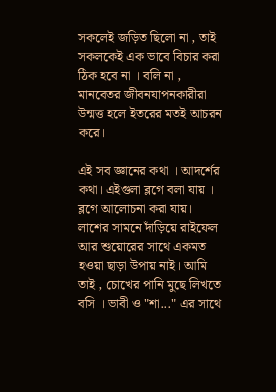সকলেই জড়িত ছিলো না , তাই সকলকেই এক ভাবে বিচার করা ঠিক হবে না । বলি না , মানবেতর জীবনযাপনকারীরা উন্মত্ত হলে ইতরের মতই আচরন করে।

এই সব জ্ঞানের কথা । আদর্শের কথা। এইগুলা ব্লগে বলা যায় । ব্লগে আলোচনা করা যায়। লাশের সামনে দাঁড়িয়ে রাইফেল আর শুয়োরের সাথে একমত হওয়া ছাড়া উপায় নাই। আমি তাই , চোখের পানি মুছে লিখতে বসি । ভাবী ও "শা..." এর সাথে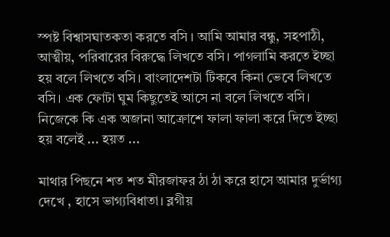স্পষ্ট বিশ্বাসঘাতকতা করতে বসি । আমি আমার বন্ধু, সহপাঠী, আত্মীয়, পরিবারের বিরুদ্ধে লিখতে বসি। পাগলামি করতে ইচ্ছা হয় বলে লিখতে বসি। বাংলাদেশটা টিকবে কিনা ভেবে লিখতে বসি। এক ফোটা ঘুম কিছুতেই আসে না বলে লিখতে বসি। নিজেকে কি এক অজানা আক্রোশে ফালা ফালা করে দিতে ইচ্ছা হয় বলেই ... হয়ত ...

মাথার পিছনে শত শত মীরজাফর ঠা ঠা করে হাসে আমার দুর্ভাগ্য দেখে , হাসে ভাগ্যবিধাতা। ব্লগীয়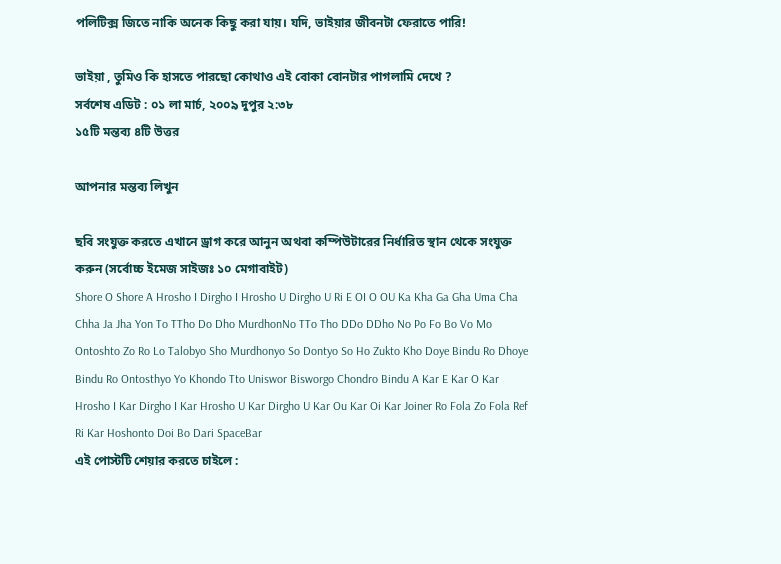পলিটিক্স জিতে নাকি অনেক কিছু করা যায়। যদি, ভাইয়ার জীবনটা ফেরাতে পারি!

ভাইয়া , তুমিও কি হাসতে পারছো কোথাও এই বোকা বোনটার পাগলামি দেখে ?
সর্বশেষ এডিট : ০১ লা মার্চ, ২০০৯ দুপুর ২:৩৮
১৫টি মন্তব্য ৪টি উত্তর

আপনার মন্তব্য লিখুন

ছবি সংযুক্ত করতে এখানে ড্রাগ করে আনুন অথবা কম্পিউটারের নির্ধারিত স্থান থেকে সংযুক্ত করুন (সর্বোচ্চ ইমেজ সাইজঃ ১০ মেগাবাইট)
Shore O Shore A Hrosho I Dirgho I Hrosho U Dirgho U Ri E OI O OU Ka Kha Ga Gha Uma Cha Chha Ja Jha Yon To TTho Do Dho MurdhonNo TTo Tho DDo DDho No Po Fo Bo Vo Mo Ontoshto Zo Ro Lo Talobyo Sho Murdhonyo So Dontyo So Ho Zukto Kho Doye Bindu Ro Dhoye Bindu Ro Ontosthyo Yo Khondo Tto Uniswor Bisworgo Chondro Bindu A Kar E Kar O Kar Hrosho I Kar Dirgho I Kar Hrosho U Kar Dirgho U Kar Ou Kar Oi Kar Joiner Ro Fola Zo Fola Ref Ri Kar Hoshonto Doi Bo Dari SpaceBar
এই পোস্টটি শেয়ার করতে চাইলে :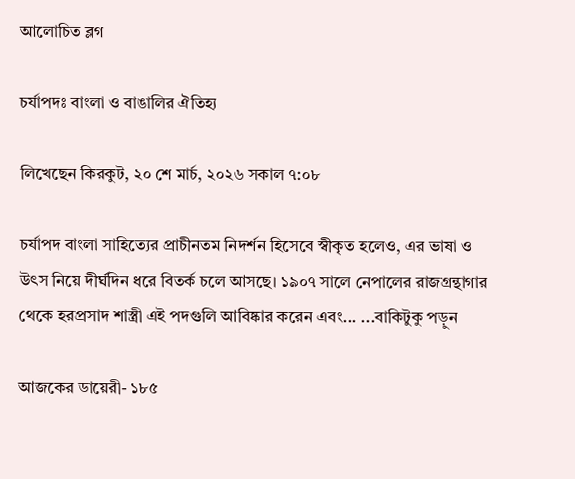আলোচিত ব্লগ

চর্যাপদঃ বাংলা ও বাঙালির ঐতিহ্য

লিখেছেন কিরকুট, ২০ শে মার্চ, ২০২৬ সকাল ৭:০৮

চর্যাপদ বাংলা সাহিত্যের প্রাচীনতম নিদর্শন হিসেবে স্বীকৃত হলেও, এর ভাষা ও উৎস নিয়ে দীর্ঘদিন ধরে বিতর্ক চলে আসছে। ১৯০৭ সালে নেপালের রাজগ্রন্থাগার থেকে হরপ্রসাদ শাস্ত্রী এই পদগুলি আবিষ্কার করেন এবং... ...বাকিটুকু পড়ুন

আজকের ডায়েরী- ১৮৫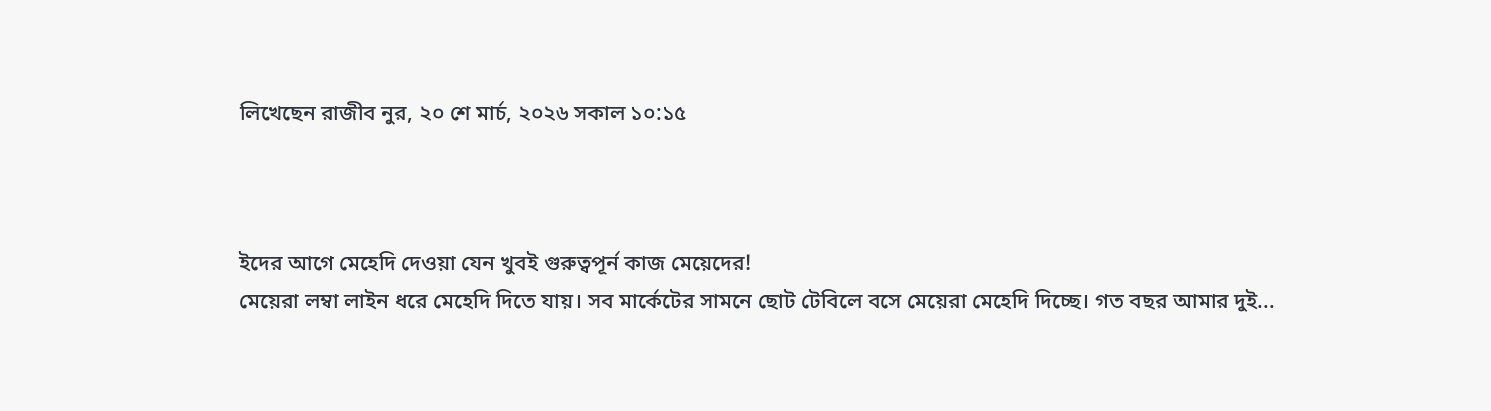লিখেছেন রাজীব নুর, ২০ শে মার্চ, ২০২৬ সকাল ১০:১৫



ইদের আগে মেহেদি দেওয়া যেন খুবই গুরুত্বপূর্ন কাজ মেয়েদের!
মেয়েরা লম্বা লাইন ধরে মেহেদি দিতে যায়। সব মার্কেটের সামনে ছোট টেবিলে বসে মেয়েরা মেহেদি দিচ্ছে। গত বছর আমার দুই...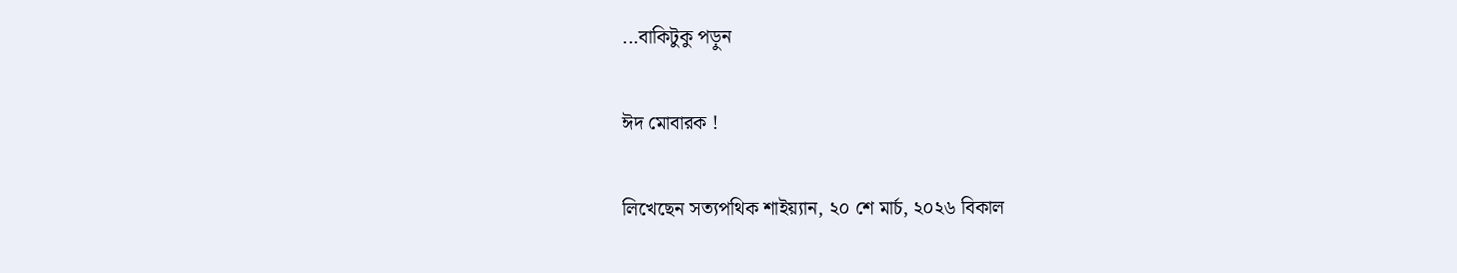...বাকিটুকু পড়ুন

ঈদ মোবারক !

লিখেছেন সত্যপথিক শাইয়্যান, ২০ শে মার্চ, ২০২৬ বিকাল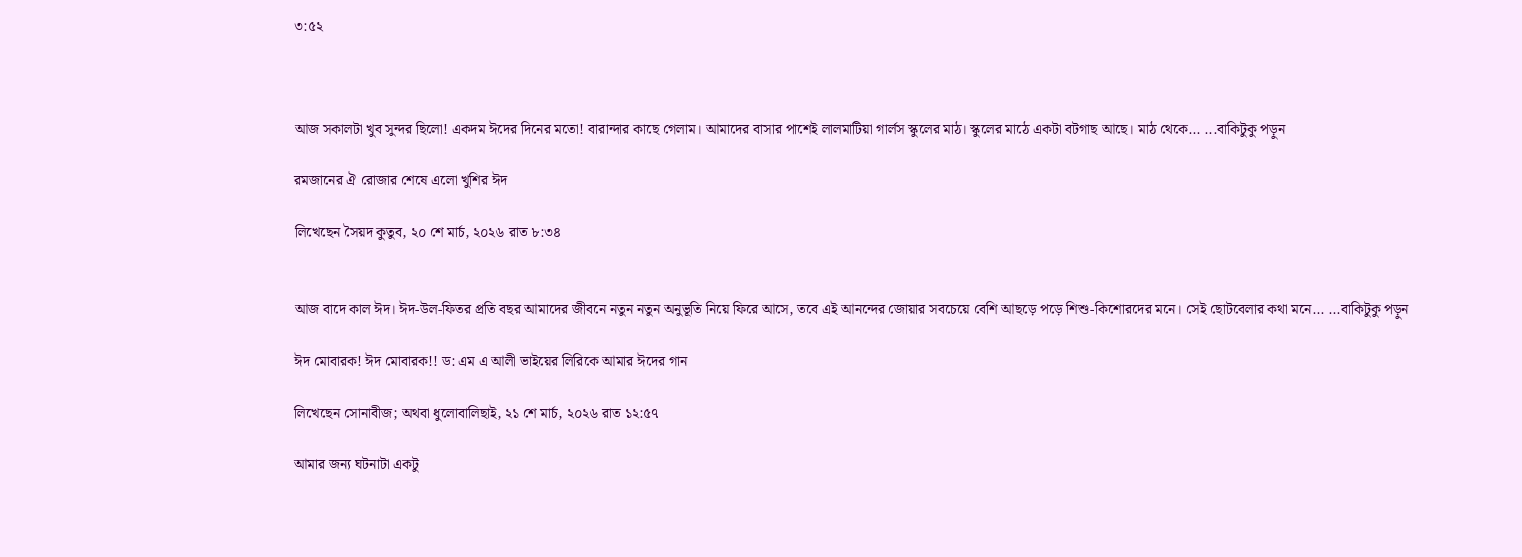৩:৫২



আজ সকালটা খুব সুন্দর ছিলো! একদম ঈদের দিনের মতো! বারান্দার কাছে গেলাম। আমাদের বাসার পাশেই লালমাটিয়া গার্লস স্কুলের মাঠ। স্কুলের মাঠে একটা বটগাছ আছে। মাঠ থেকে... ...বাকিটুকু পড়ুন

রমজানের ঐ রোজার শেষে এলো খুশির ঈদ

লিখেছেন সৈয়দ কুতুব, ২০ শে মার্চ, ২০২৬ রাত ৮:৩৪


আজ বাদে কাল ঈদ। ঈদ-উল-ফিতর প্রতি বছর আমাদের জীবনে নতুন নতুন অনুভূতি নিয়ে ফিরে আসে, তবে এই আনন্দের জোয়ার সবচেয়ে বেশি আছড়ে পড়ে শিশু-কিশোরদের মনে। সেই ছোটবেলার কথা মনে... ...বাকিটুকু পড়ুন

ঈদ মোবারক! ঈদ মোবারক!! ড: এম এ আলী ভাইয়ের লিরিকে আমার ঈদের গান

লিখেছেন সোনাবীজ; অথবা ধুলোবালিছাই, ২১ শে মার্চ, ২০২৬ রাত ১২:৫৭

আমার জন্য ঘটনাটা একটু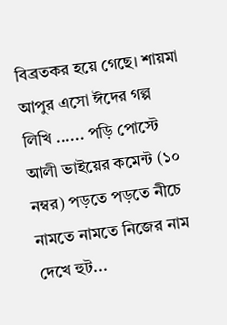বিব্রতকর হয়ে গেছে। শায়মা আপুর এসো ঈদের গল্প লিখি ...... পড়ি পোস্টে আলী ভাইয়ের কমেন্ট (১০ নম্বর) পড়তে পড়তে নীচে নামতে নামতে নিজের নাম দেখে হুট...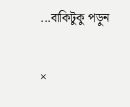...বাকিটুকু পড়ুন

×